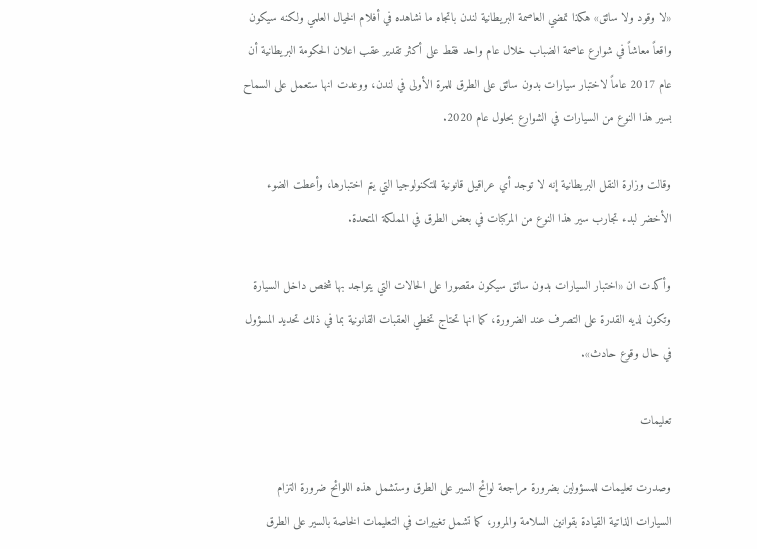«لا وقود ولا سائق» هكذا تمضي العاصمة البريطانية لندن باتجاه ما نشاهده في أفلام الخيال العلمي ولكنه سيكون واقعاً معاشاً في شوارع عاصمة الضباب خلال عام واحد فقط على أكثر تقدير عقب اعلان الحكومة البريطانية أن عام 2017 عاماً لاختبار سيارات بدون سائق على الطرق للمرة الأولى في لندن، ووعدت انها ستعمل على السماح بسير هذا النوع من السيارات في الشوارع بحلول عام 2020.

وقالت وزارة النقل البريطانية إنه لا توجد أي عراقيل قانونية للتكنولوجيا التي يتم اختبارها، وأعطت الضوء الأخضر لبدء تجارب سير هذا النوع من المركبات في بعض الطرق في المملكة المتحدة.

وأكدت ان «اختبار السيارات بدون سائق سيكون مقصورا على الحالات التي يتواجد بها شخص داخل السيارة وتكون لديه القدرة على التصرف عند الضرورة، كما انها تحتاج تخطي العقبات القانونية بما في ذلك تحديد المسؤول في حال وقوع حادث».

تعليمات

وصدرت تعليمات للمسؤولين بضرورة مراجعة لوائح السير على الطرق وستشمل هذه اللوائح ضرورة التزام السيارات الذاتية القيادة بقوانين السلامة والمرور، كما تشمل تغييرات في التعليمات الخاصة بالسير على الطرق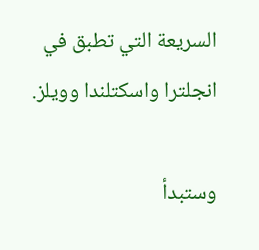السريعة التي تطبق في انجلترا واسكتلندا وويلز.

وستبدأ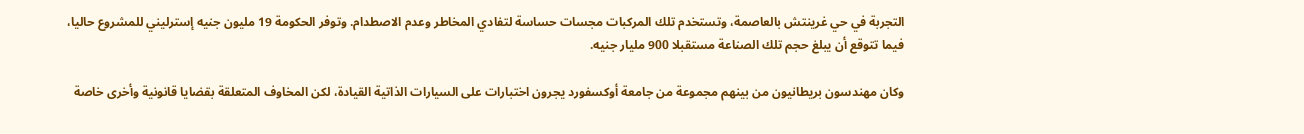التجربة في حي غرينتش بالعاصمة، وتستخدم تلك المركبات مجسات حساسة لتفادي المخاطر وعدم الاصطدام. وتوفر الحكومة 19 مليون جنيه إسترليني للمشروع حاليا، فيما تتوقع أن يبلغ حجم تلك الصناعة مستقبلا 900 مليار جنيه.

وكان مهندسون بريطانيون من بينهم مجموعة من جامعة أوكسفورد يجرون اختبارات على السيارات الذاتية القيادة، لكن المخاوف المتعلقة بقضايا قانونية وأخرى خاصة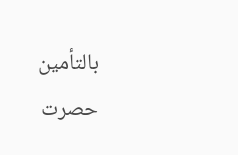بالتأمين حصرت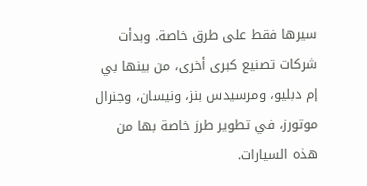سيرها فقط على طرق خاصة. وبدأت شركات تصنيع كبرى أخرى، من بينها بي إم دبليو، ومرسيدس بنز، ونيسان، وجنرال موتورز، في تطوير طرز خاصة بها من هذه السيارات.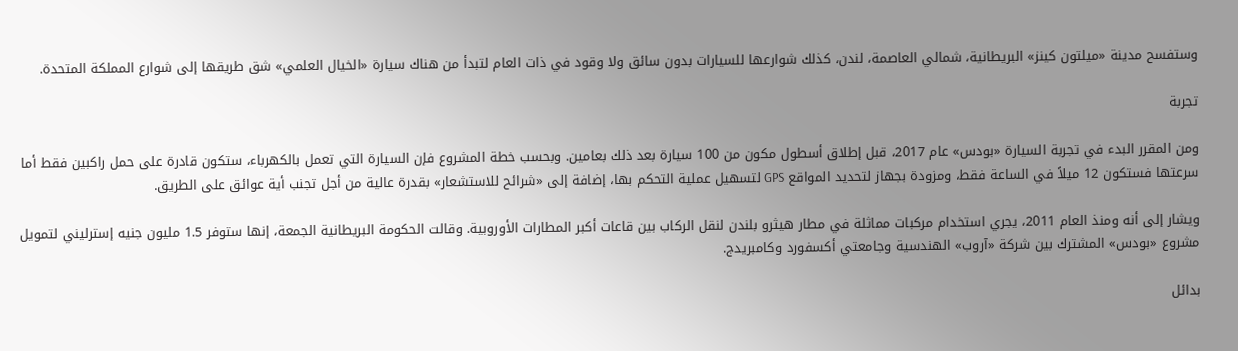وستفسح مدينة «ميلتون كينز» البريطانية، شمالي العاصمة، لندن، كذلك شوارعها للسيارات بدون سائق ولا وقود في ذات العام لتبدأ من هناك سيارة «الخيال العلمي» شق طريقها إلى شوارع المملكة المتحدة.

تجربة

ومن المقرر البدء في تجربة السيارة «بودس» عام 2017، قبل إطلاق أسطول مكون من 100 سيارة بعد ذلك بعامين. وبحسب خطة المشروع فإن السيارة التي تعمل بالكهرباء، ستكون قادرة على حمل راكبين فقط أما سرعتها فستكون 12 ميلاً في الساعة فقط، ومزودة بجهاز لتحديد المواقع GPS لتسهيل عملية التحكم بها، إضافة إلى «شرائح للاستشعار» بقدرة عالية من أجل تجنب أية عوائق على الطريق.

ويشار إلى أنه ومنذ العام 2011، يجري استخدام مركبات مماثلة في مطار هيثرو بلندن لنقل الركاب بين قاعات أكبر المطارات الأوروبية. وقالت الحكومة البريطانية الجمعة، إنها ستوفر 1.5 مليون جنيه إسترليني لتمويل مشروع «بودس» المشترك بين شركة «آروب» الهندسية وجامعتي أكسفورد وكامبريدج.

بدائل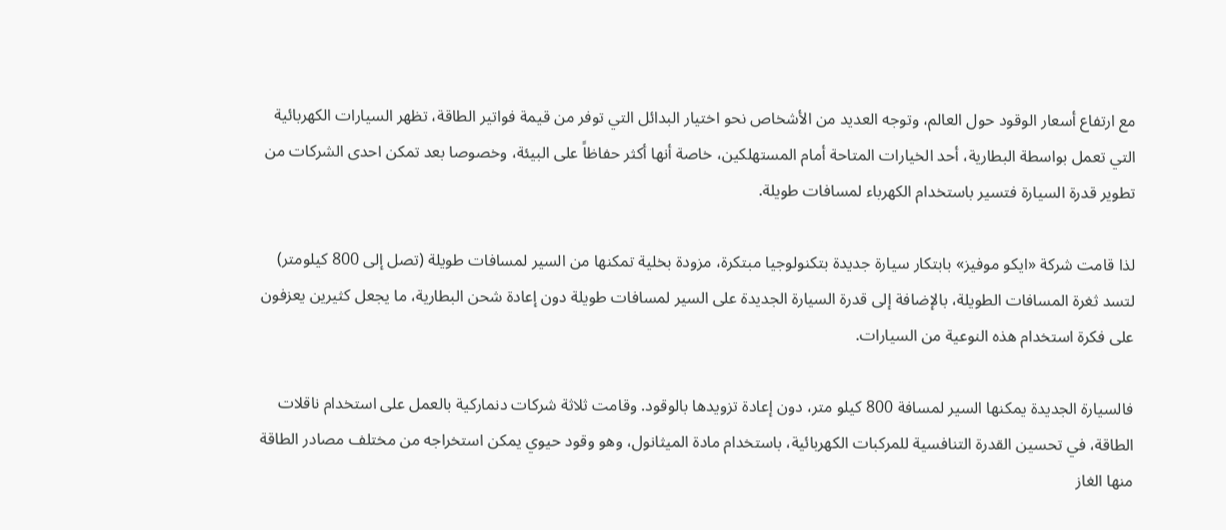مع ارتفاع أسعار الوقود حول العالم، وتوجه العديد من الأشخاص نحو اختيار البدائل التي توفر من قيمة فواتير الطاقة، تظهر السيارات الكهربائية التي تعمل بواسطة البطارية، أحد الخيارات المتاحة أمام المستهلكين، خاصة أنها أكثر حفاظاً على البيئة، وخصوصا بعد تمكن احدى الشركات من تطوير قدرة السيارة فتسير باستخدام الكهرباء لمسافات طويلة.

لذا قامت شركة «ايكو موفيز» بابتكار سيارة جديدة بتكنولوجيا مبتكرة، مزودة بخلية تمكنها من السير لمسافات طويلة (تصل إلى 800 كيلومتر) لتسد ثغرة المسافات الطويلة، بالإضافة إلى قدرة السيارة الجديدة على السير لمسافات طويلة دون إعادة شحن البطارية، ما يجعل كثيرين يعزفون على فكرة استخدام هذه النوعية من السيارات.

فالسيارة الجديدة يمكنها السير لمسافة 800 كيلو متر، دون إعادة تزويدها بالوقود. وقامت ثلاثة شركات دنماركية بالعمل على استخدام ناقلات الطاقة، في تحسين القدرة التنافسية للمركبات الكهربائية، باستخدام مادة الميثانول، وهو وقود حيوي يمكن استخراجه من مختلف مصادر الطاقة منها الغاز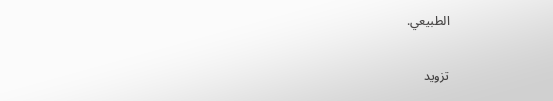الطبيعي.

تزويد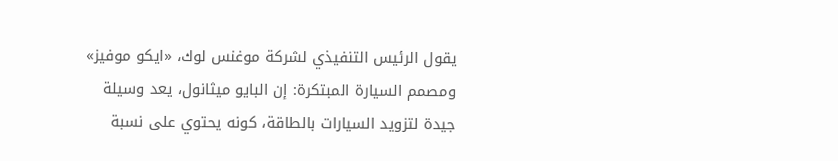يقول الرئيس التنفيذي لشركة موغنس لوك، «ايكو موفيز» ومصمم السيارة المبتكرة: إن البايو ميثانول، يعد وسيلة جيدة لتزويد السيارات بالطاقة، كونه يحتوي على نسبة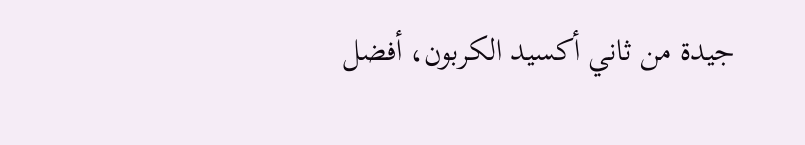جيدة من ثاني أكسيد الكربون، أفضل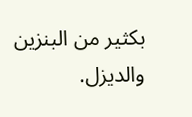بكثير من البنزين والديزل.